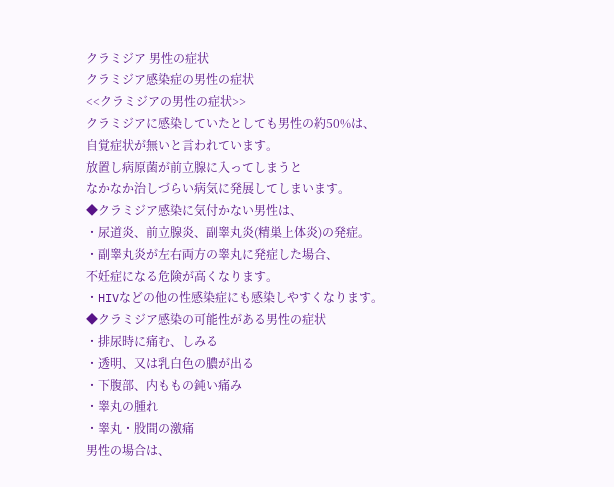クラミジア 男性の症状
クラミジア感染症の男性の症状
<<クラミジアの男性の症状>>
クラミジアに感染していたとしても男性の約50%は、
自覚症状が無いと言われています。
放置し病原菌が前立腺に入ってしまうと
なかなか治しづらい病気に発展してしまいます。
◆クラミジア感染に気付かない男性は、
・尿道炎、前立腺炎、副睾丸炎(精巣上体炎)の発症。
・副睾丸炎が左右両方の睾丸に発症した場合、
不妊症になる危険が高くなります。
・HIVなどの他の性感染症にも感染しやすくなります。
◆クラミジア感染の可能性がある男性の症状
・排尿時に痛む、しみる
・透明、又は乳白色の膿が出る
・下腹部、内ももの鈍い痛み
・睾丸の腫れ
・睾丸・股間の激痛
男性の場合は、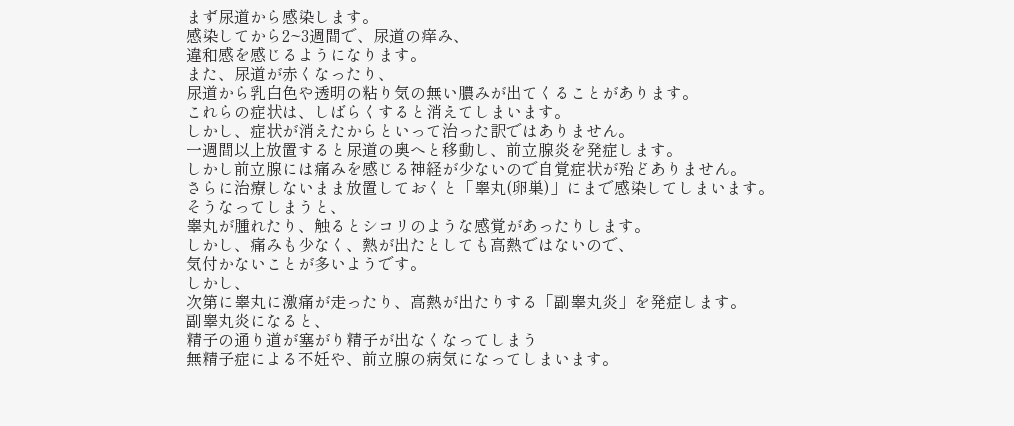まず尿道から感染します。
感染してから2~3週間で、尿道の痒み、
違和感を感じるようになります。
また、尿道が赤くなったり、
尿道から乳白色や透明の粘り気の無い膿みが出てくることがあります。
これらの症状は、しばらくすると消えてしまいます。
しかし、症状が消えたからといって治った訳ではありません。
一週間以上放置すると尿道の奥へと移動し、前立腺炎を発症します。
しかし前立腺には痛みを感じる神経が少ないので自覚症状が殆どありません。
さらに治療しないまま放置しておくと「睾丸(卵巣)」にまで感染してしまいます。
そうなってしまうと、
睾丸が腫れたり、触るとシコリのような感覚があったりします。
しかし、痛みも少なく、熱が出たとしても高熱ではないので、
気付かないことが多いようです。
しかし、
次第に睾丸に激痛が走ったり、高熱が出たりする「副睾丸炎」を発症します。
副睾丸炎になると、
精子の通り道が塞がり精子が出なくなってしまう
無精子症による不妊や、前立腺の病気になってしまいます。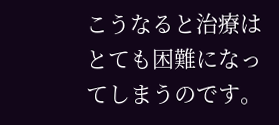こうなると治療はとても困難になってしまうのです。